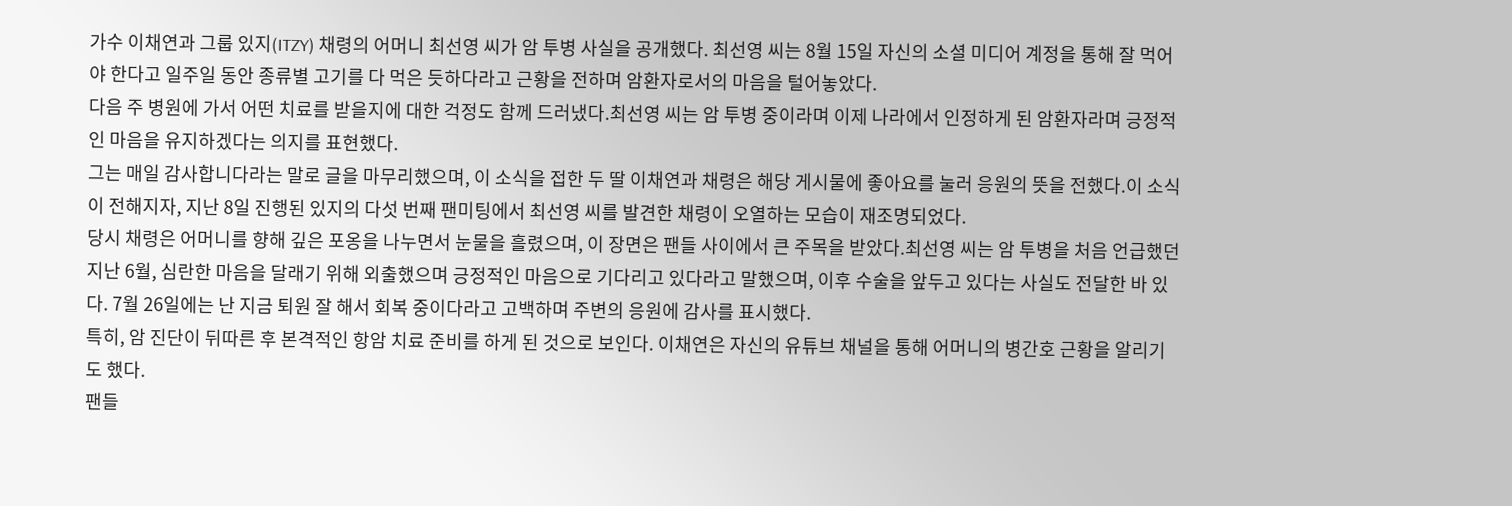가수 이채연과 그룹 있지(ITZY) 채령의 어머니 최선영 씨가 암 투병 사실을 공개했다. 최선영 씨는 8월 15일 자신의 소셜 미디어 계정을 통해 잘 먹어야 한다고 일주일 동안 종류별 고기를 다 먹은 듯하다라고 근황을 전하며 암환자로서의 마음을 털어놓았다.
다음 주 병원에 가서 어떤 치료를 받을지에 대한 걱정도 함께 드러냈다.최선영 씨는 암 투병 중이라며 이제 나라에서 인정하게 된 암환자라며 긍정적인 마음을 유지하겠다는 의지를 표현했다.
그는 매일 감사합니다라는 말로 글을 마무리했으며, 이 소식을 접한 두 딸 이채연과 채령은 해당 게시물에 좋아요를 눌러 응원의 뜻을 전했다.이 소식이 전해지자, 지난 8일 진행된 있지의 다섯 번째 팬미팅에서 최선영 씨를 발견한 채령이 오열하는 모습이 재조명되었다.
당시 채령은 어머니를 향해 깊은 포옹을 나누면서 눈물을 흘렸으며, 이 장면은 팬들 사이에서 큰 주목을 받았다.최선영 씨는 암 투병을 처음 언급했던 지난 6월, 심란한 마음을 달래기 위해 외출했으며 긍정적인 마음으로 기다리고 있다라고 말했으며, 이후 수술을 앞두고 있다는 사실도 전달한 바 있다. 7월 26일에는 난 지금 퇴원 잘 해서 회복 중이다라고 고백하며 주변의 응원에 감사를 표시했다.
특히, 암 진단이 뒤따른 후 본격적인 항암 치료 준비를 하게 된 것으로 보인다. 이채연은 자신의 유튜브 채널을 통해 어머니의 병간호 근황을 알리기도 했다.
팬들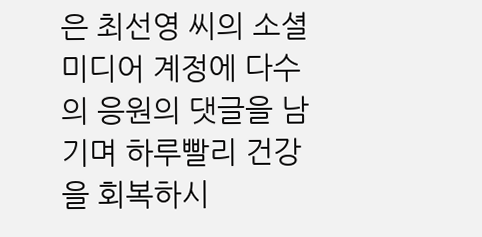은 최선영 씨의 소셜 미디어 계정에 다수의 응원의 댓글을 남기며 하루빨리 건강을 회복하시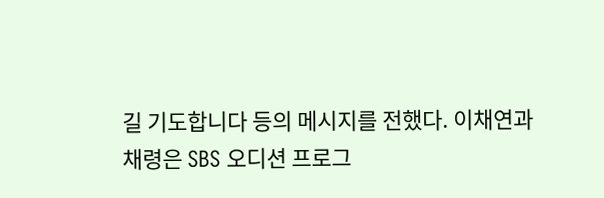길 기도합니다 등의 메시지를 전했다. 이채연과 채령은 SBS 오디션 프로그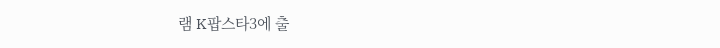램 K팝스타3에 출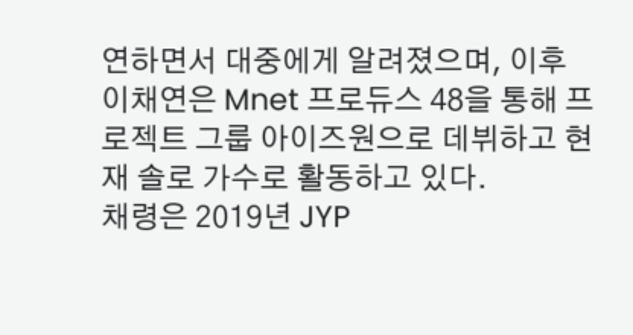연하면서 대중에게 알려졌으며, 이후 이채연은 Mnet 프로듀스 48을 통해 프로젝트 그룹 아이즈원으로 데뷔하고 현재 솔로 가수로 활동하고 있다.
채령은 2019년 JYP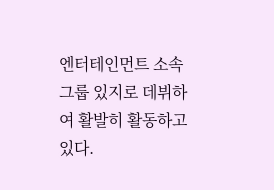엔터테인먼트 소속 그룹 있지로 데뷔하여 활발히 활동하고 있다.